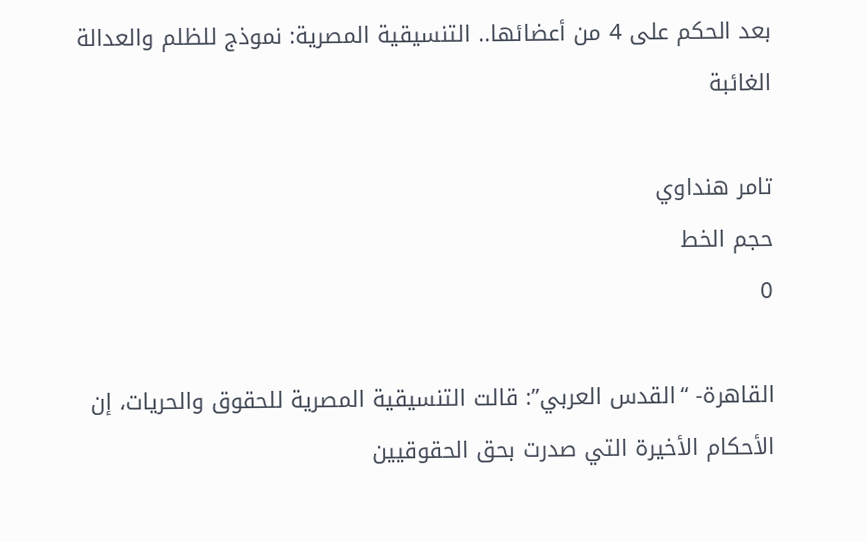بعد الحكم على 4 من أعضائها.. التنسيقية المصرية: نموذج للظلم والعدالة الغائبة

تامر هنداوي
حجم الخط
0

القاهرة- “القدس العربي”: قالت التنسيقية المصرية للحقوق والحريات، إن الأحكام الأخيرة التي صدرت بحق الحقوقيين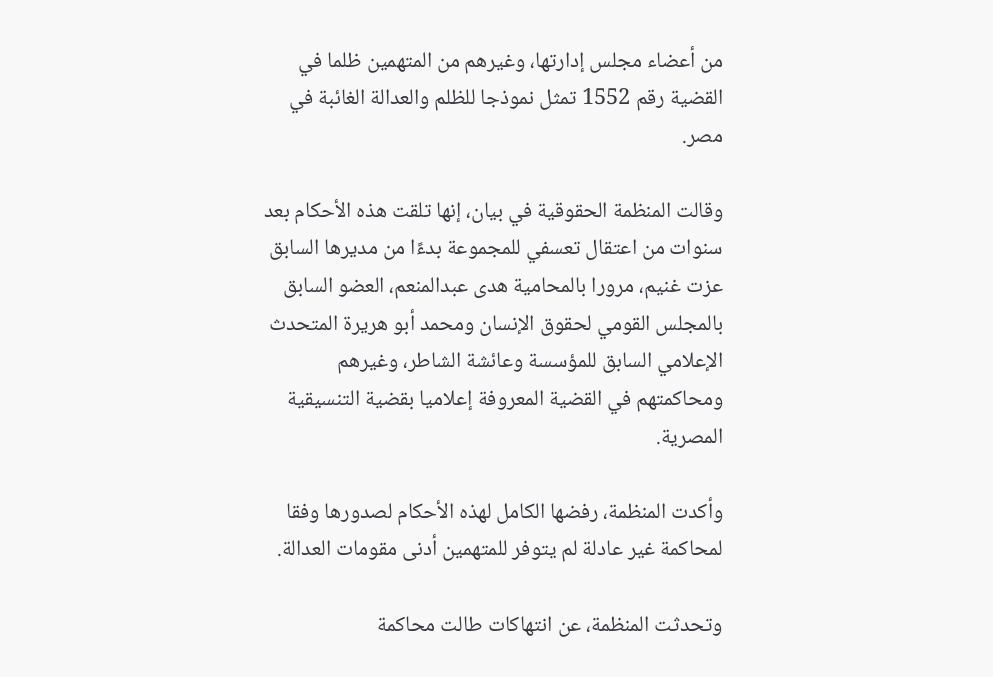من أعضاء مجلس إدارتها، وغيرهم من المتهمين ظلما في القضية رقم 1552 تمثل نموذجا للظلم والعدالة الغائبة في مصر.

وقالت المنظمة الحقوقية في بيان، إنها تلقت هذه الأحكام بعد سنوات من اعتقال تعسفي للمجموعة بدءًا من مديرها السابق عزت غنيم، مرورا بالمحامية هدى عبدالمنعم، العضو السابق بالمجلس القومي لحقوق الإنسان ومحمد أبو هريرة المتحدث الإعلامي السابق للمؤسسة وعائشة الشاطر، وغيرهم ومحاكمتهم في القضية المعروفة إعلاميا بقضية التنسيقية المصرية.

وأكدت المنظمة، رفضها الكامل لهذه الأحكام لصدورها وفقا لمحاكمة غير عادلة لم يتوفر للمتهمين أدنى مقومات العدالة.

وتحدثت المنظمة، عن انتهاكات طالت محاكمة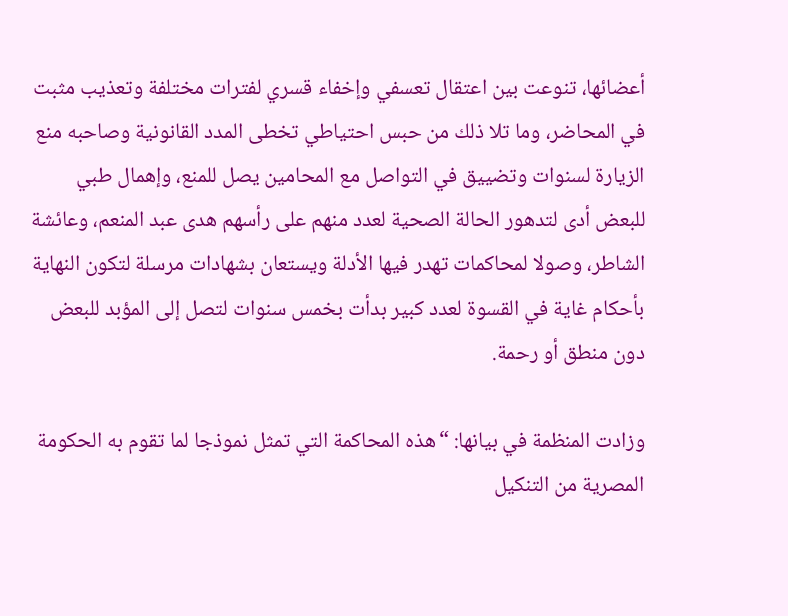أعضائها، تنوعت بين اعتقال تعسفي وإخفاء قسري لفترات مختلفة وتعذيب مثبت في المحاضر، وما تلا ذلك من حبس احتياطي تخطى المدد القانونية وصاحبه منع الزيارة لسنوات وتضييق في التواصل مع المحامين يصل للمنع، وإهمال طبي للبعض أدى لتدهور الحالة الصحية لعدد منهم على رأسهم هدى عبد المنعم، وعائشة الشاطر، وصولا لمحاكمات تهدر فيها الأدلة ويستعان بشهادات مرسلة لتكون النهاية بأحكام غاية في القسوة لعدد كبير بدأت بخمس سنوات لتصل إلى المؤبد للبعض دون منطق أو رحمة.

وزادت المنظمة في بيانها: “هذه المحاكمة التي تمثل نموذجا لما تقوم به الحكومة المصرية من التنكيل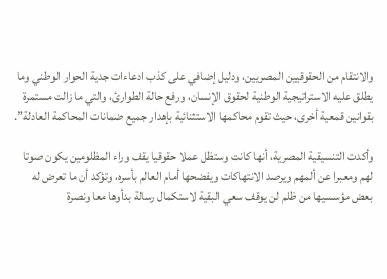والانتقام من الحقوقيين المصريين، ودليل إضافي على كذب ادعاءات جدية الحوار الوطني وما يطلق عليه الاستراتيجية الوطنية لحقوق الإنسان، ورفع حالة الطوارئ، والتي ما زالت مستمرة بقوانين قمعية أخرى، حيث تقوم محاكمها الاستثنائية بإهدار جميع ضمانات المحاكمة العادلة”.

وأكدت التنسيقية المصرية، أنها كانت وستظل عملا حقوقيا يقف وراء المظلومين يكون صوتا لهم ومعبرا عن ألمهم ويرصد الانتهاكات ويفضحها أمام العالم بأسره، وتؤكد أن ما تعرض له بعض مؤسسيها من ظلم لن يوقف سعي البقية لاستكمال رسالة بدأوها معا ونصرة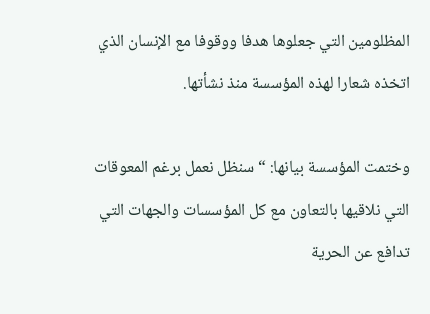المظلومين التي جعلوها هدفا ووقوفا مع الإنسان الذي اتخذه شعارا لهذه المؤسسة منذ نشأتها.

وختمت المؤسسة بيانها: “سنظل نعمل برغم المعوقات التي نلاقيها بالتعاون مع كل المؤسسات والجهات التي تدافع عن الحرية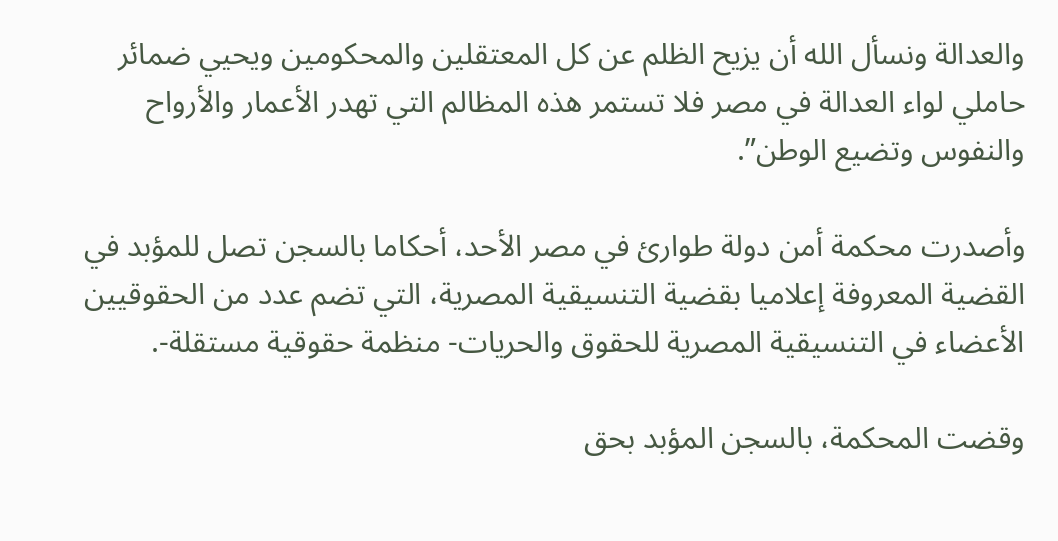والعدالة ونسأل الله أن يزيح الظلم عن كل المعتقلين والمحكومين ويحيي ضمائر حاملي لواء العدالة في مصر فلا تستمر هذه المظالم التي تهدر الأعمار والأرواح والنفوس وتضيع الوطن”.

وأصدرت محكمة أمن دولة طوارئ في مصر الأحد، أحكاما بالسجن تصل للمؤبد في القضية المعروفة إعلاميا بقضية التنسيقية المصرية، التي تضم عدد من الحقوقيين الأعضاء في التنسيقية المصرية للحقوق والحريات- منظمة حقوقية مستقلة-.

وقضت المحكمة، بالسجن المؤبد بحق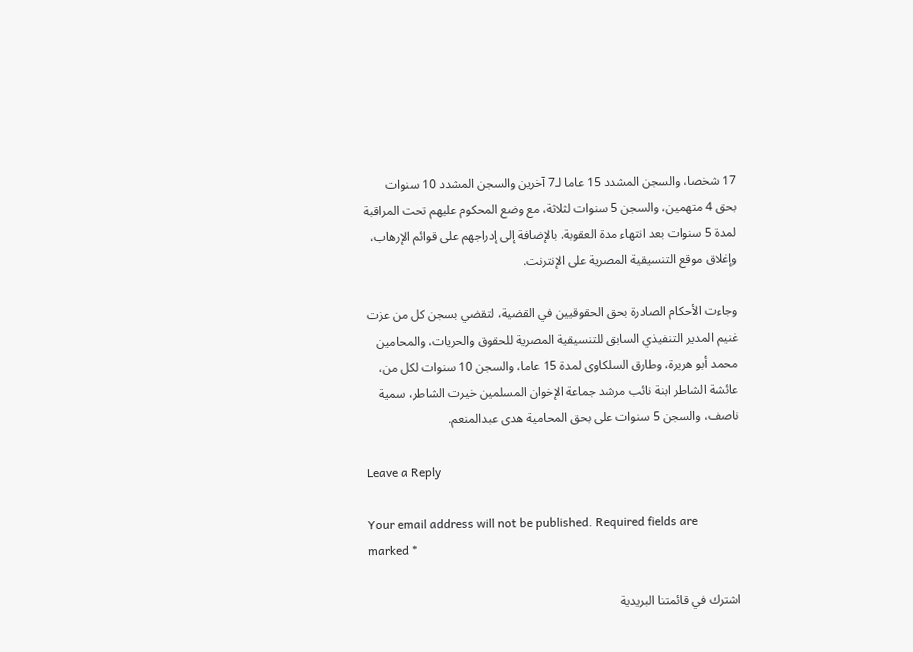17 شخصا، والسجن المشدد 15 عاما لـ7 آخرين والسجن المشدد 10 سنوات بحق 4 متهمين، والسجن 5 سنوات لثلاثة، مع وضع المحكوم عليهم تحت المراقبة لمدة 5 سنوات بعد انتهاء مدة العقوبة. بالإضافة إلى إدراجهم على قوائم الإرهاب، وإغلاق موقع التنسيقية المصرية على الإنترنت.

وجاءت الأحكام الصادرة بحق الحقوقيين في القضية، لتقضي بسجن كل من عزت غنيم المدير التنفيذي السابق للتنسيقية المصرية للحقوق والحريات، والمحامين محمد أبو هريرة، وطارق السلكاوى لمدة 15 عاما، والسجن 10 سنوات لكل من، عائشة الشاطر ابنة نائب مرشد جماعة الإخوان المسلمين خيرت الشاطر، سمية ناصف، والسجن 5 سنوات على بحق المحامية هدى عبدالمنعم.

Leave a Reply

Your email address will not be published. Required fields are marked *

اشترك في قائمتنا البريدية